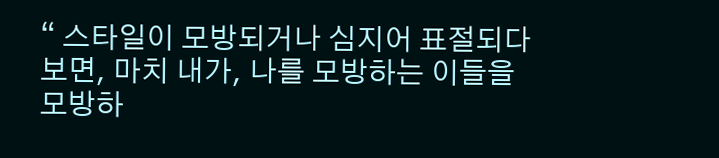“ 스타일이 모방되거나 심지어 표절되다 보면, 마치 내가, 나를 모방하는 이들을 모방하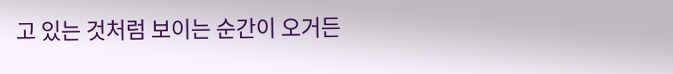고 있는 것처럼 보이는 순간이 오거든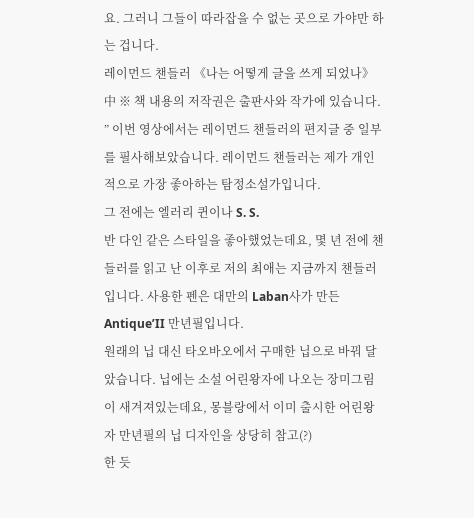요. 그러니 그들이 따라잡을 수 없는 곳으로 가야만 하는 겁니다.
레이먼드 챈들러 《나는 어떻게 글을 쓰게 되었나》 中 ※ 책 내용의 저작권은 출판사와 작가에 있습니다. ” 이번 영상에서는 레이먼드 챈들러의 편지글 중 일부를 필사해보았습니다. 레이먼드 챈들러는 제가 개인적으로 가장 좋아하는 탐정소설가입니다.
그 전에는 엘러리 퀸이나 S. S.
반 다인 같은 스타일을 좋아했었는데요, 몇 년 전에 챈들러를 읽고 난 이후로 저의 최애는 지금까지 챈들러입니다. 사용한 펜은 대만의 Laban사가 만든 Antique’II 만년필입니다.
원래의 닙 대신 타오바오에서 구매한 닙으로 바꿔 달았습니다. 닙에는 소설 어린왕자에 나오는 장미그림이 새겨져있는데요, 몽블랑에서 이미 출시한 어린왕자 만년필의 닙 디자인을 상당히 참고(?)
한 듯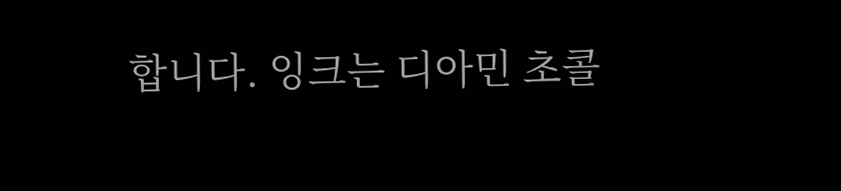합니다. 잉크는 디아민 초콜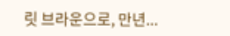릿 브라운으로, 만년...